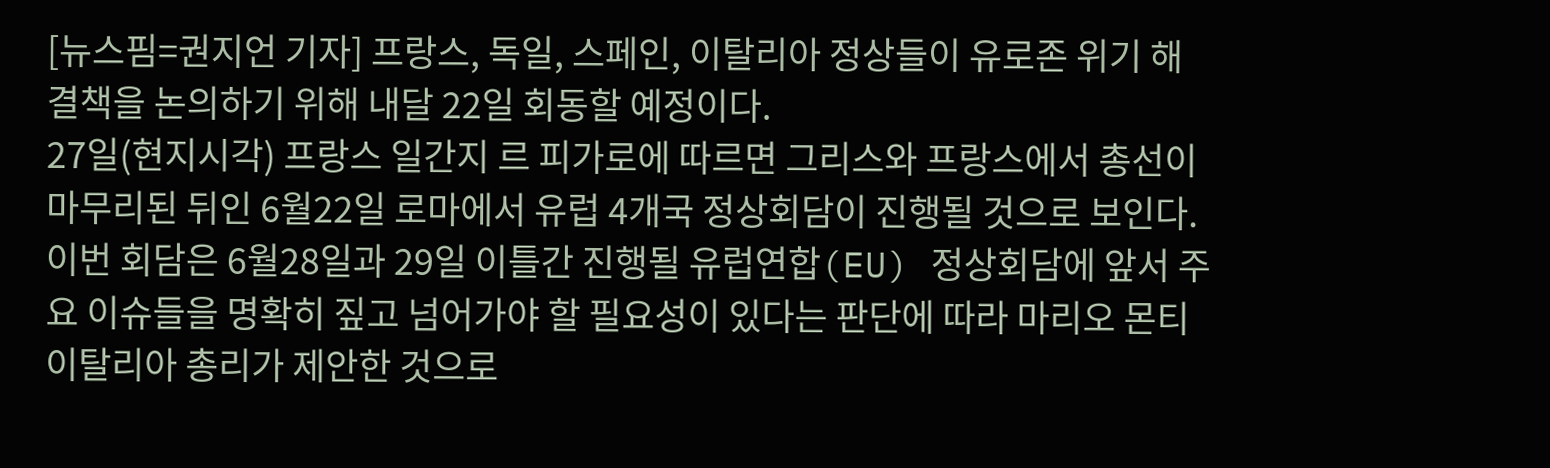[뉴스핌=권지언 기자] 프랑스, 독일, 스페인, 이탈리아 정상들이 유로존 위기 해결책을 논의하기 위해 내달 22일 회동할 예정이다.
27일(현지시각) 프랑스 일간지 르 피가로에 따르면 그리스와 프랑스에서 총선이 마무리된 뒤인 6월22일 로마에서 유럽 4개국 정상회담이 진행될 것으로 보인다.
이번 회담은 6월28일과 29일 이틀간 진행될 유럽연합(EU) 정상회담에 앞서 주요 이슈들을 명확히 짚고 넘어가야 할 필요성이 있다는 판단에 따라 마리오 몬티 이탈리아 총리가 제안한 것으로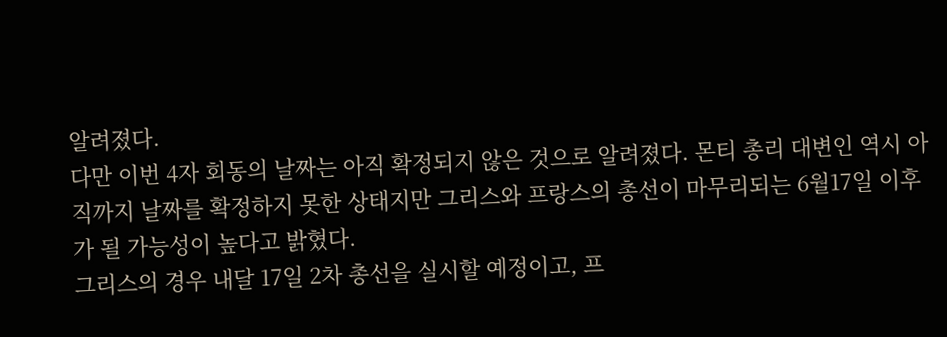알려졌다.
다만 이번 4자 회동의 날짜는 아직 확정되지 않은 것으로 알려졌다. 몬티 총리 대변인 역시 아직까지 날짜를 확정하지 못한 상태지만 그리스와 프랑스의 총선이 마무리되는 6월17일 이후가 될 가능성이 높다고 밝혔다.
그리스의 경우 내달 17일 2차 총선을 실시할 예정이고, 프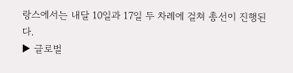랑스에서는 내달 10일과 17일 두 차례에 걸쳐 총선이 진행된다.
▶ 글로벌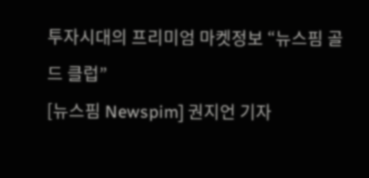투자시대의 프리미엄 마켓정보 “뉴스핌 골드 클럽”
[뉴스핌 Newspim] 권지언 기자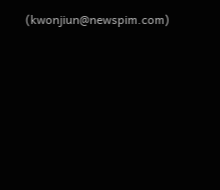(kwonjiun@newspim.com)